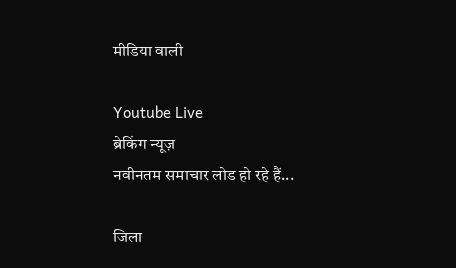मीडिया वाली

Youtube Live
ब्रेकिंग न्यूज़
नवीनतम समाचार लोड हो रहे हैं...

जिला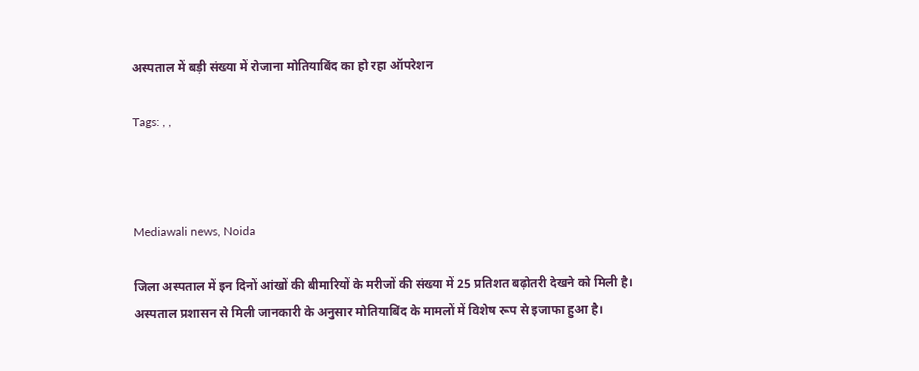अस्पताल में बड़ी संख्या में रोजाना मोतियाबिंद का हो रहा ऑपरेशन

Tags: , ,



Mediawali news, Noida

जिला अस्पताल में इन दिनों आंखों की बीमारियों के मरीजों की संख्या में 25 प्रतिशत बढ़ोतरी देखने को मिली है। अस्पताल प्रशासन से मिली जानकारी के अनुसार मोतियाबिंद के मामलों में विशेष रूप से इजाफा हुआ है।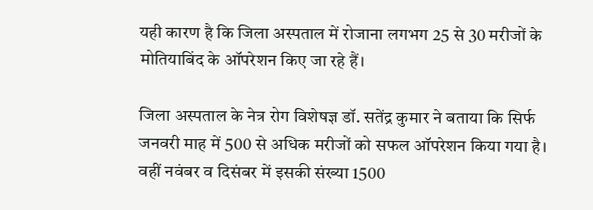यही कारण है कि जिला अस्पताल में रोजाना लगभग 25 से 30 मरीजों के मोतियाबिंद के ऑपरेशन किए जा रहे हैं।

जिला अस्पताल के नेत्र रोग विशेषज्ञ डॉ. सतेंद्र कुमार ने बताया कि सिर्फ जनवरी माह में 500 से अधिक मरीजों को सफल ऑपरेशन किया गया है। वहीं नवंबर व दिसंबर में इसकी संख्या 1500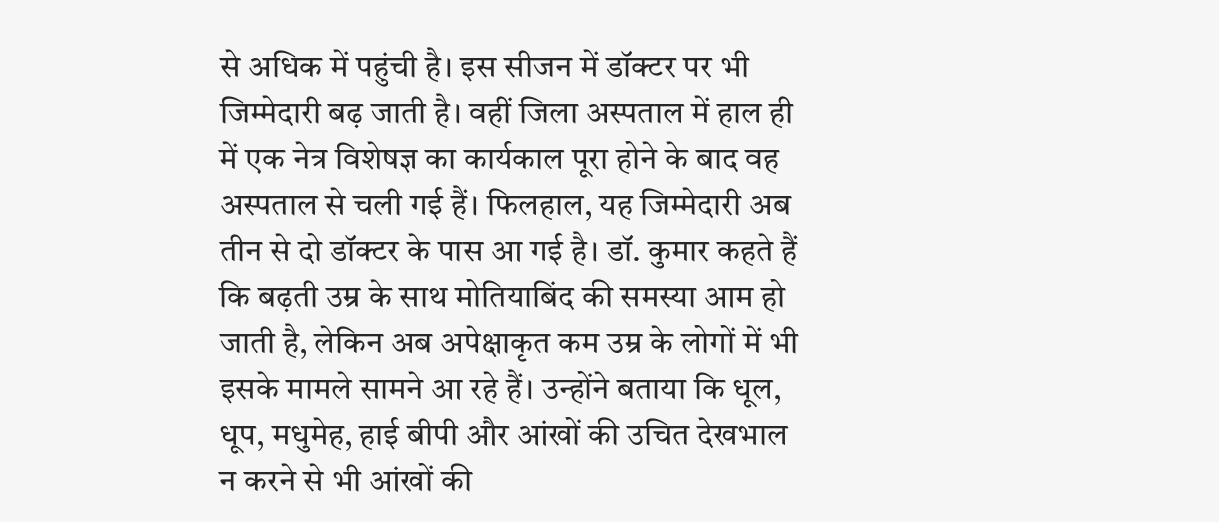से अधिक में पहुंची है। इस सीजन में डॉक्टर पर भी जिम्मेदारी बढ़ जाती है। वहीं जिला अस्पताल में हाल ही में एक नेत्र विशेषज्ञ का कार्यकाल पूरा होने के बाद वह अस्पताल से चली गई हैं। फिलहाल, यह जिम्मेदारी अब तीन से दो डॉक्टर के पास आ गई है। डॉ. कुमार कहते हैं कि बढ़ती उम्र के साथ मोतियाबिंद की समस्या आम हो जाती है, लेकिन अब अपेक्षाकृत कम उम्र के लोगों में भी इसके मामले सामने आ रहे हैं। उन्होंने बताया कि धूल, धूप, मधुमेह, हाई बीपी और आंखों की उचित देखभाल न करने से भी आंखों की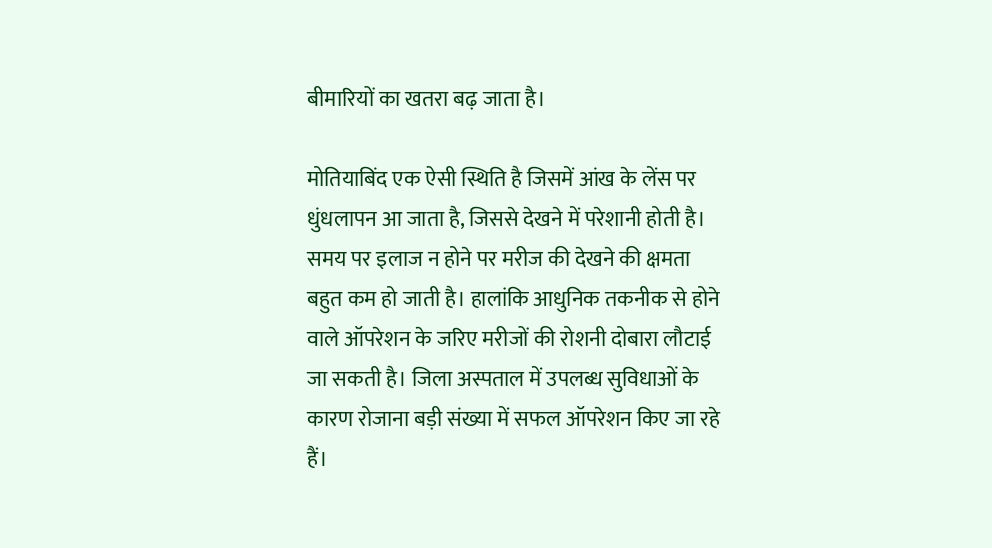बीमारियों का खतरा बढ़ जाता है।

मोतियाबिंद एक ऐसी स्थिति है जिसमें आंख के लेंस पर धुंधलापन आ जाता है, जिससे देखने में परेशानी होती है। समय पर इलाज न होने पर मरीज की देखने की क्षमता बहुत कम हो जाती है। हालांकि आधुनिक तकनीक से होने वाले ऑपरेशन के जरिए मरीजों की रोशनी दोबारा लौटाई जा सकती है। जिला अस्पताल में उपलब्ध सुविधाओं के कारण रोजाना बड़ी संख्या में सफल ऑपरेशन किए जा रहे हैं।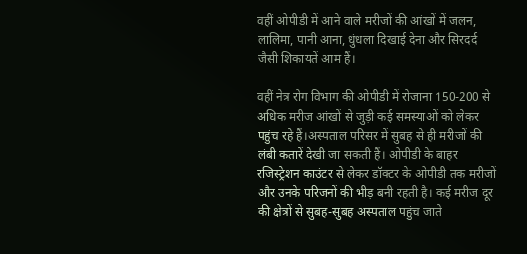वहीं ओपीडी में आने वाले मरीजों की आंखों में जलन, लालिमा, पानी आना, धुंधला दिखाई देना और सिरदर्द जैसी शिकायतें आम हैं।

वहीं नेत्र रोग विभाग की ओपीडी में रोजाना 150-200 से अधिक मरीज आंखों से जुड़ी कई समस्याओं को लेकर पहुंच रहे हैं।अस्पताल परिसर में सुबह से ही मरीजों की लंबी कतारें देखी जा सकती हैं। ओपीडी के बाहर रजिस्ट्रेशन काउंटर से लेकर डॉक्टर के ओपीडी तक मरीजों और उनके परिजनों की भीड़ बनी रहती है। कई मरीज दूर की क्षेत्रों से सुबह-सुबह अस्पताल पहुंच जाते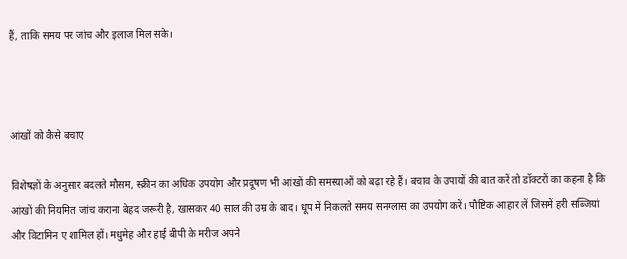हैं, ताकि समय पर जांच और इलाज मिल सके।



आंखों को कैसे बचाए

विशेषज्ञों के अनुसार बदलते मौसम, स्क्रीन का अधिक उपयोग और प्रदूषण भी आंखों की समस्याओं को बढ़ा रहे हैं। बचाव के उपायों की बात करें तो डॉक्टरों का कहना है कि आंखों की नियमित जांच कराना बेहद जरूरी है, खासकर 40 साल की उम्र के बाद। धूप में निकलते समय सनग्लास का उपयोग करें। पौष्टिक आहार लें जिसमें हरी सब्जियां और विटामिन ए शामिल हों। मधुमेह और हाई बीपी के मरीज अपने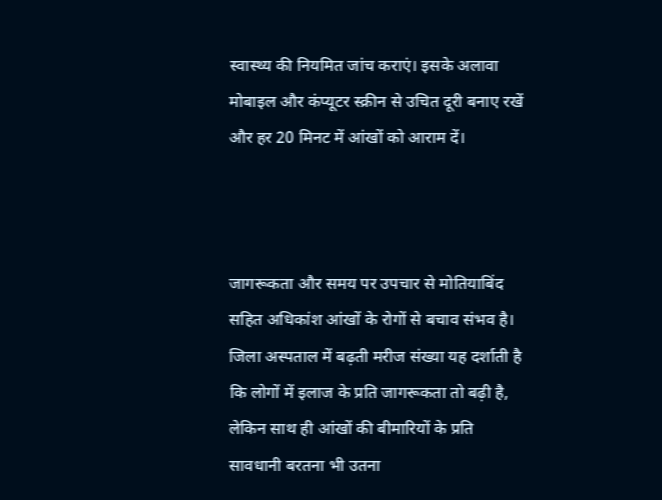स्वास्थ्य की नियमित जांच कराएं। इसके अलावा मोबाइल और कंप्यूटर स्क्रीन से उचित दूरी बनाए रखें और हर 20 मिनट में आंखों को आराम दें।



जागरूकता और समय पर उपचार से मोतियाबिंद सहित अधिकांश आंखों के रोगों से बचाव संभव है। जिला अस्पताल में बढ़ती मरीज संख्या यह दर्शाती है कि लोगों में इलाज के प्रति जागरूकता तो बढ़ी है, लेकिन साथ ही आंखों की बीमारियों के प्रति सावधानी बरतना भी उतना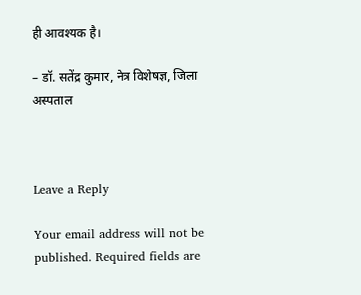ही आवश्यक है।

– डॉ. सतेंद्र कुमार, नेत्र विशेषज्ञ, जिला अस्पताल



Leave a Reply

Your email address will not be published. Required fields are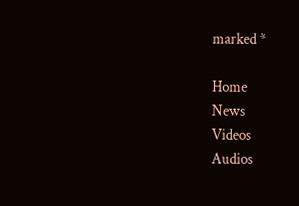marked *

Home
News
Videos
Audios